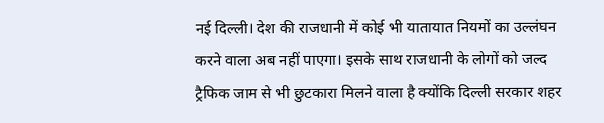नई दिल्ली। देश की राजधानी में कोई भी यातायात नियमों का उल्लंघन करने वाला अब नहीं पाएगा। इसके साथ राजधानी के लोगों को जल्द ट्रैफिक जाम से भी छुटकारा मिलने वाला है क्योंकि दिल्ली सरकार शहर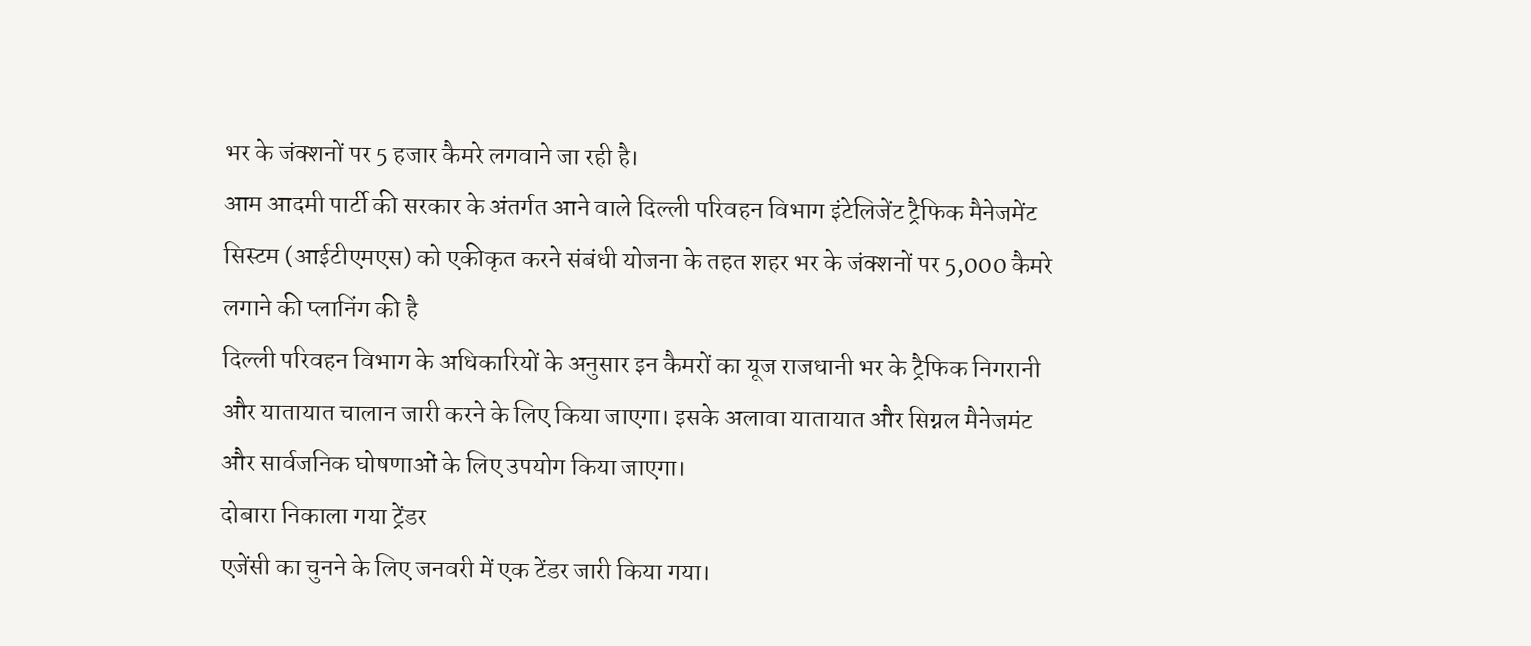भर के जंक्शनों पर 5 हजार कैमरे लगवाने जा रही है।
आम आदमी पार्टी की सरकार के अंतर्गत आने वाले दिल्ली परिवहन विभाग इंटेलिजेंट ट्रैफिक मैनेजमेंट सिस्टम (आईटीएमएस) को एकीकृत करने संबंधी योजना के तहत शहर भर के जंक्शनों पर 5,000 कैमरे लगाने की प्लानिंग की है
दिल्ली परिवहन विभाग के अधिकारियों के अनुसार इन कैमरों का यूज राजधानी भर के ट्रैफिक निगरानी और यातायात चालान जारी करने के लिए किया जाएगा। इसके अलावा यातायात और सिग्नल मैनेजमंट और सार्वजनिक घोषणाओं के लिए उपयोग किया जाएगा।
दोबारा निकाला गया ट्रेंडर
एजेंसी का चुनने के लिए जनवरी में एक टेंडर जारी किया गया।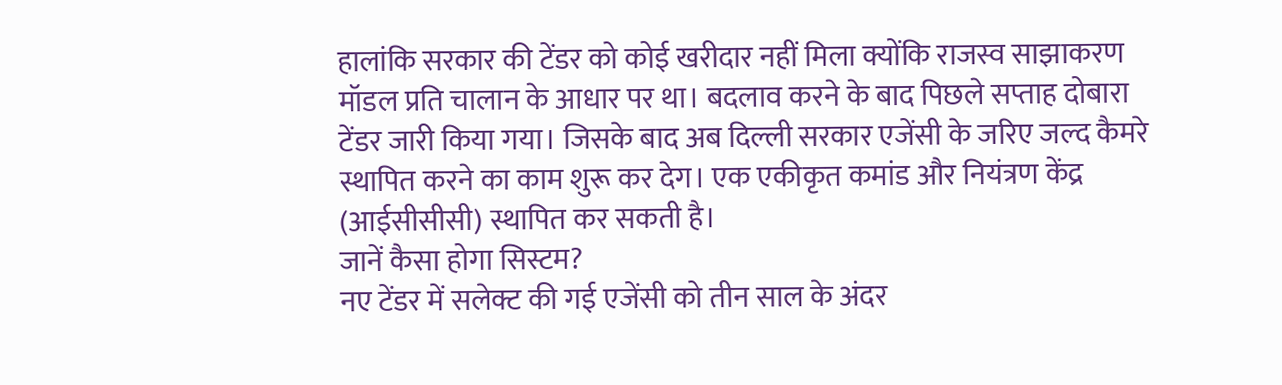हालांकि सरकार की टेंडर को कोई खरीदार नहीं मिला क्योंकि राजस्व साझाकरण मॉडल प्रति चालान के आधार पर था। बदलाव करने के बाद पिछले सप्ताह दोबारा टेंडर जारी किया गया। जिसके बाद अब दिल्ली सरकार एजेंसी के जरिए जल्द कैमरे स्थापित करने का काम शुरू कर देग। एक एकीकृत कमांड और नियंत्रण केंद्र (आईसीसीसी) स्थापित कर सकती है।
जानें कैसा होगा सिस्टम?
नए टेंडर में सलेक्ट की गई एजेंसी को तीन साल के अंदर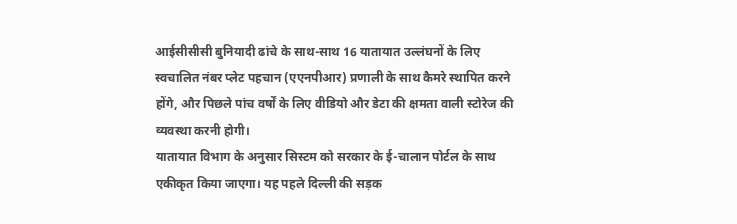आईसीसीसी बुनियादी ढांचे के साथ-साथ 16 यातायात उल्लंघनों के लिए स्वचालित नंबर प्लेट पहचान (एएनपीआर) प्रणाली के साथ कैमरे स्थापित करने होंगे, और पिछले पांच वर्षों के लिए वीडियो और डेटा की क्षमता वाली स्टोरेज की व्यवस्था करनी होगी।
यातायात विभाग के अनुसार सिस्टम को सरकार के ई-चालान पोर्टल के साथ एकीकृत किया जाएगा। यह पहले दिल्ली की सड़क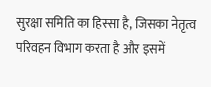सुरक्षा समिति का हिस्सा है, जिसका नेतृत्व परिवहन विभाग करता है और इसमें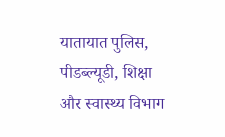यातायात पुलिस, पीडब्ल्यूडी, शिक्षा और स्वास्थ्य विभाग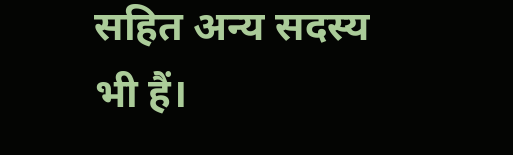सहित अन्य सदस्य भी हैं।